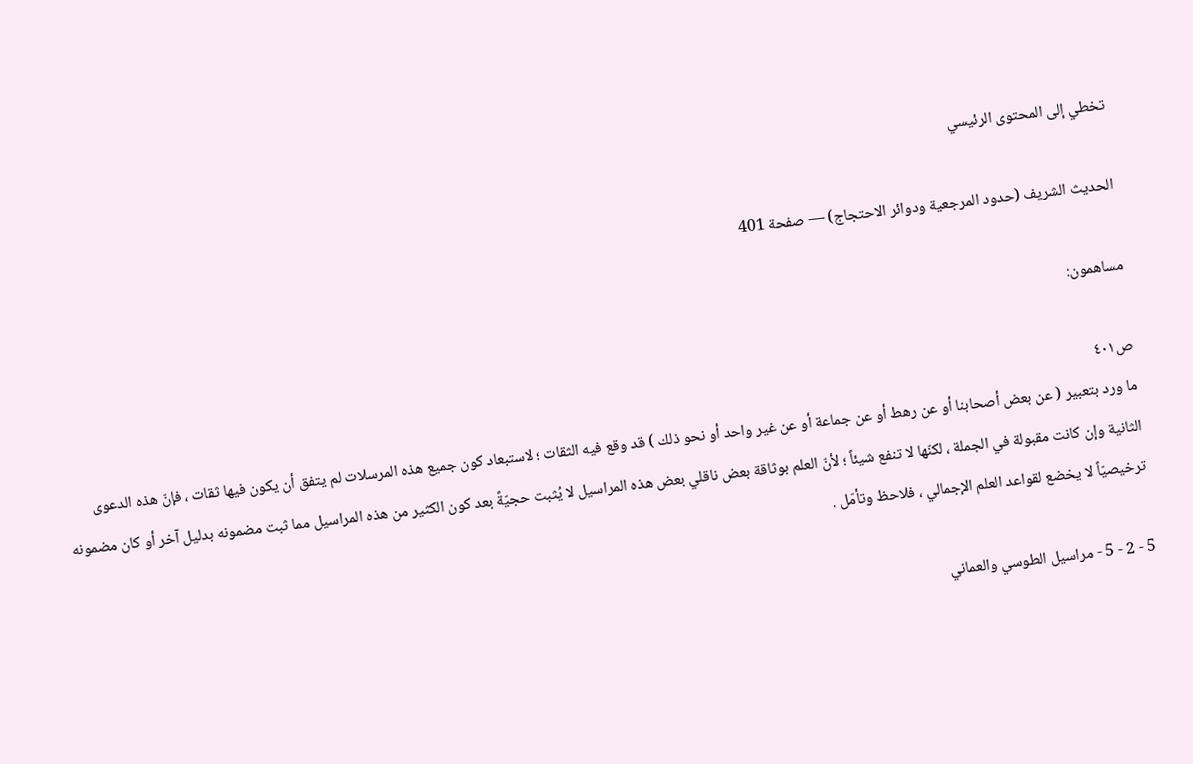تخطي إلى المحتوى الرئيسي

الحديث الشريف (حدود المرجعية ودوائر الاحتجاج) — صفحة 401

مساهمون:

ص٤٠١
ما ورد بتعبير ( عن بعض أصحابنا أو عن رهط أو عن جماعة أو عن غير واحد أو نحو ذلك ) قد وقع فيه الثقات ؛ لاستبعاد كون جميع هذه المرسلات لم يتفق أن يكون فيها ثقات ، فإنّ هذه الدعوى الثانية وإن كانت مقبولة في الجملة ، لكنّها لا تنفع شيئاً ؛ لأنّ العلم بوثاقة بعض ناقلي بعض هذه المراسيل لا يُثبت حجيّةً بعد كون الكثير من هذه المراسيل مما ثبت مضمونه بدليل آخر أو كان مضمونه ترخيصيّاً لا يخضع لقواعد العلم الإجمالي ، فلاحظ وتأمّل .

5 - 2 - 5 - مراسيل الطوسي والعماني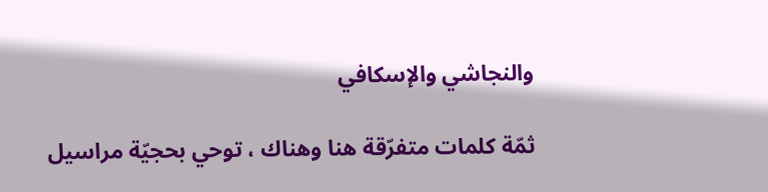والنجاشي والإسكافي

ثمّة كلمات متفرّقة هنا وهناك ، توحي بحجيّة مراسيل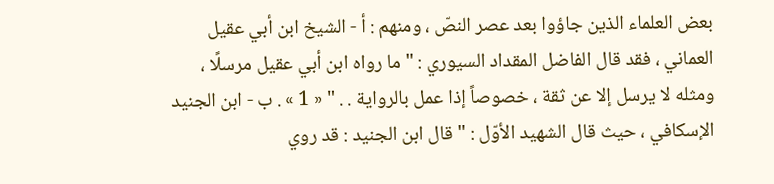بعض العلماء الذين جاؤوا بعد عصر النصّ ، ومنهم : أ - الشيخ ابن أبي عقيل العماني ، فقد قال الفاضل المقداد السيوري : " ما رواه ابن أبي عقيل مرسلًا ، ومثله لا يرسل إلا عن ثقة ، خصوصاً إذا عمل بالرواية . . " « 1 » . ب - ابن الجنيد الإسكافي ، حيث قال الشهيد الأوّل : " قال ابن الجنيد : قد روي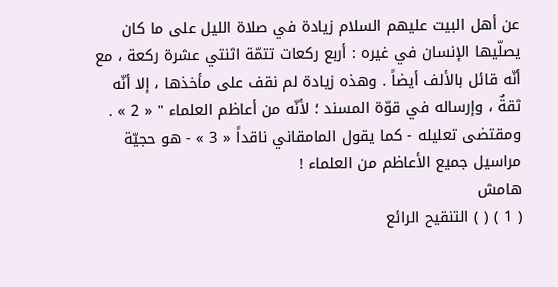عن أهل البيت عليهم السلام زيادة في صلاة الليل على ما كان يصلّيها الإنسان في غيره : أربع ركعات تتمّة اثنتي عشرة ركعة ، مع أنّه قائل بالألف أيضاً . وهذه زيادة لم نقف على مأخذها ، إلا أنّه ثقةٌ ، وإرساله في قوّة المسند ؛ لأنّه من أعاظم العلماء " « 2 » . ومقتضى تعليله - كما يقول المامقاني ناقداً « 3 » - هو حجيّة مراسيل جميع الأعاظم من العلماء !
هامش
( 1 ) ( ) التنقيح الرائع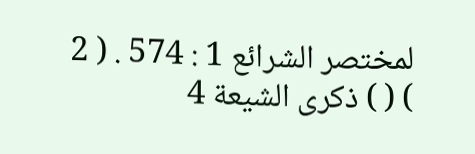لمختصر الشرائع 1 : 574 . ( 2 ) ( ) ذكرى الشيعة 4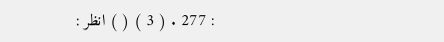: 277 . ( 3 ) ( ) انظر :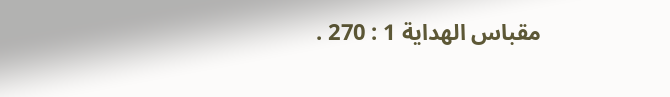مقباس الهداية 1 : 270 .